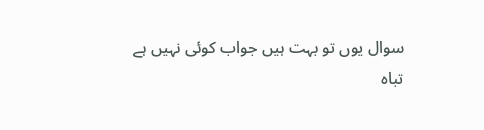سوال یوں تو بہت ہیں جواب کوئی نہیں ہے
تباہ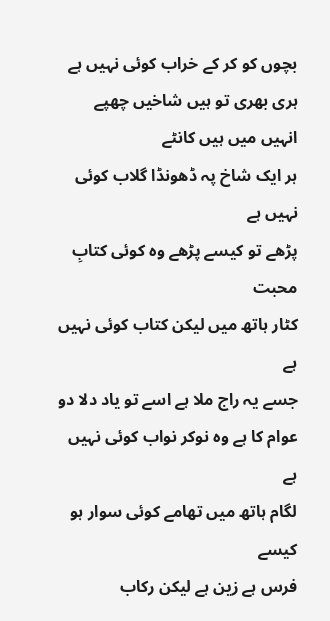بچوں کو کر کے خراب کوئی نہیں ہے
ہری بھری تو ہیں شاخیں چھپے انہیں میں ہیں کانٹے
ہر ایک شاخ پہ ڈھونڈا گلاب کوئی نہیں ہے
پڑھے تو کیسے پڑھے وہ کوئی کتابِ محبت
کٹار ہاتھ میں لیکن کتاب کوئی نہیں ہے
جسے یہ راج ملا ہے اسے تو یاد دلا دو
عوام کا ہے وہ نوکر نواب کوئی نہیں ہے
لگام ہاتھ میں تھامے کوئی سوار ہو کیسے
فرس ہے زین ہے لیکن رکاب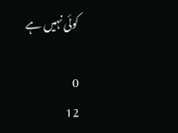کوئی نہیں ہے

0
12